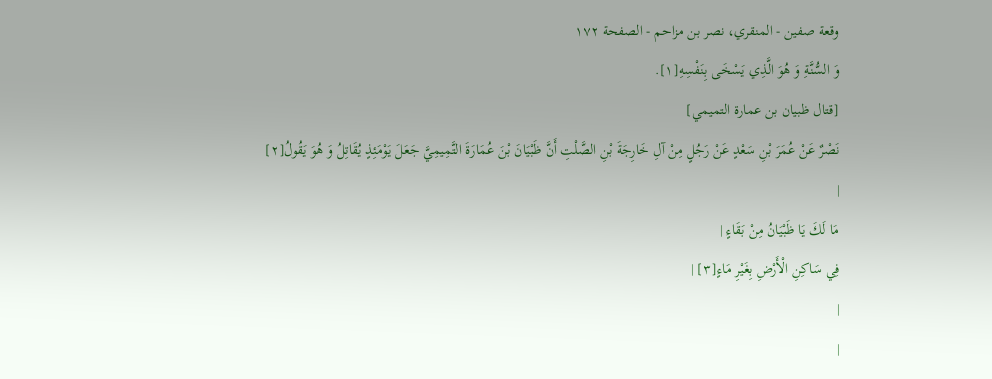وقعة صفين - المنقري، نصر بن مزاحم - الصفحة ١٧٢
وَ السُّنَّةِ وَ هُوَ الَّذِي يَسْخَى بِنَفْسِهِ[١].
[قتال ظبيان بن عمارة التميمي]
نَصْرٌ عَنْ عُمَرَ بْنِ سَعْدٍ عَنْ رَجُلٍ مِنْ آلِ خَارِجَةَ بْنِ الصَّلْتِ أَنَّ ظَبْيَانَ بْنَ عُمَارَةَ التَّمِيمِيَّ جَعَلَ يَوْمَئِذٍ يُقَاتِلُ وَ هُوَ يَقُولُ[٢]
|
مَا لَكَ يَا ظَبْيَانُ مِنْ بَقَاءٍ |
فِي سَاكِنِ الْأَرْضِ بِغَيْرِ مَاءٍ[٣] |
|
|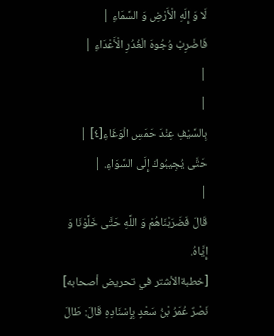لَا وَ إِلَهِ الْأَرْضِ وَ السَّمَاءِ |
فَاضْرِبْ وُجُوهَ الْغُدُرِ الْأَعْدَاءِ |
|
|
بِالسَّيْفِ عِنْدَ حَمَسِ الْوَغَاءِ[٤] |
حَتَّى يُجِيبُوكَ إِلَى السَّوَاءِ. |
|
قَالَ فَضَرَبْنَاهُمْ وَ اللَّهِ حَتَّى خَلَّوْنَا وَ إِيَّاهُ.
[خطبةالأشتر في تحريض أصحابه]
نَصْرٌ عُمَرُ بْنُ سَعْدٍ بِإِسْنَادِهِ قَالَ: طَالَ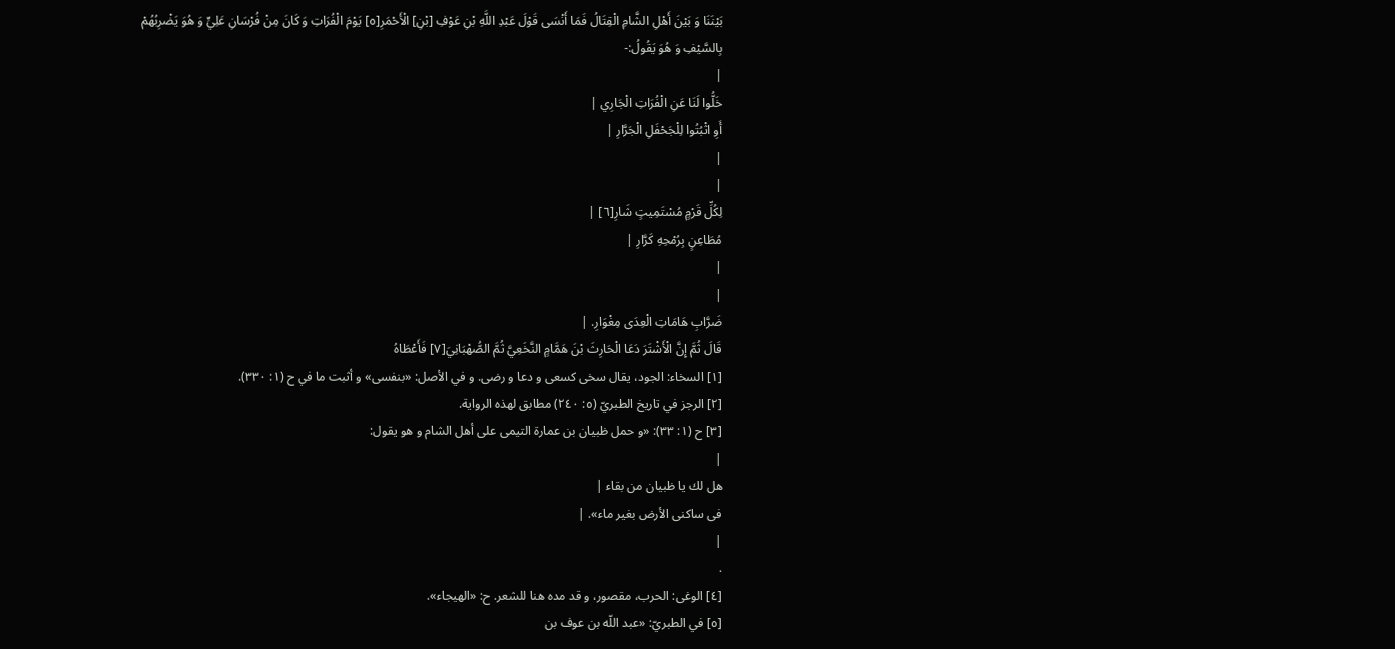بَيْنَنَا وَ بَيْنَ أَهْلِ الشَّامِ الْقِتَالُ فَمَا أَنْسَى قَوْلَ عَبْدِ اللَّهِ بْنِ عَوْفِ [بْنِ] الْأَحْمَرِ[٥] يَوْمَ الْفُرَاتِ وَ كَانَ مِنْ فُرْسَانِ عَلِيٍّ وَ هُوَ يَضْرِبُهُمْ بِالسَّيْفِ وَ هُوَ يَقُولُ:-
|
خَلُّوا لَنَا عَنِ الْفُرَاتِ الْجَارِي |
أَوِ اثْبُتُوا لِلْجَحْفَلِ الْجَرَّارِ |
|
|
لِكُلِّ قَرْمٍ مُسْتَمِيتٍ شَارِ[٦] |
مُطَاعِنٍ بِرُمْحِهِ كَرَّارِ |
|
|
ضَرَّابِ هَامَاتِ الْعِدَى مِغْوَارِ. |
قَالَ ثُمَّ إِنَّ الْأَشْتَرَ دَعَا الْحَارِثَ بْنَ هَمَّامٍ النَّخَعِيَّ ثُمَّ الصُّهْبَانِيَ[٧] فَأَعْطَاهُ
[١] السخاء: الجود، يقال سخى كسعى و دعا و رضى. و في الأصل: «بنفسى» و أثبت ما في ح (١: ٣٣٠).
[٢] الرجز في تاريخ الطبريّ (٥: ٢٤٠) مطابق لهذه الرواية.
[٣] ح (١: ٣٣): «و حمل ظبيان بن عمارة التيمى على أهل الشام و هو يقول:
|
هل لك يا ظبيان من بقاء |
فى ساكنى الأرض بغير ماء». |
|
.
[٤] الوغى: الحرب، مقصور، و قد مده هنا للشعر. ح: «الهيجاء».
[٥] في الطبريّ: «عبد اللّه بن عوف بن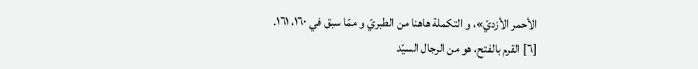الأحمر الأزديّ»، و التكملة هاهنا من الطبريّ و ممّا سبق في ١٦٠، ١٦١.
[٦] القرم بالفتح، هو من الرجال السيّد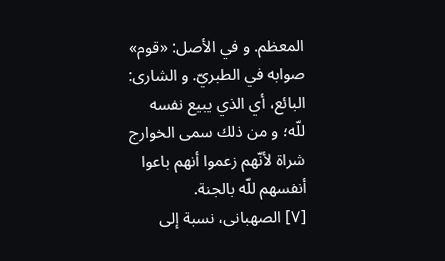المعظم. و في الأصل: «قوم» صوابه في الطبريّ. و الشارى: البائع، أي الذي يبيع نفسه للّه؛ و من ذلك سمى الخوارج شراة لأنّهم زعموا أنهم باعوا أنفسهم للّه بالجنة.
[٧] الصهبانى، نسبة إلى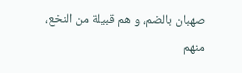صهبان بالضم، و هم قبيلة من النخع، منهم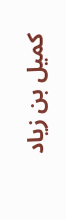كميل بن زياد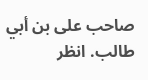صاحب على بن أبي طالب. انظر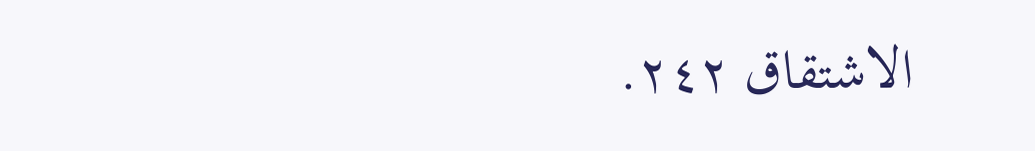الاشتقاق ٢٤٢.